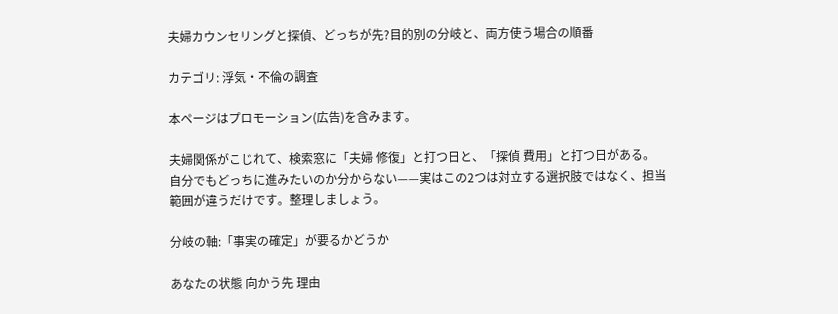夫婦カウンセリングと探偵、どっちが先?目的別の分岐と、両方使う場合の順番

カテゴリ: 浮気・不倫の調査

本ページはプロモーション(広告)を含みます。

夫婦関係がこじれて、検索窓に「夫婦 修復」と打つ日と、「探偵 費用」と打つ日がある。自分でもどっちに進みたいのか分からない——実はこの2つは対立する選択肢ではなく、担当範囲が違うだけです。整理しましょう。

分岐の軸:「事実の確定」が要るかどうか

あなたの状態 向かう先 理由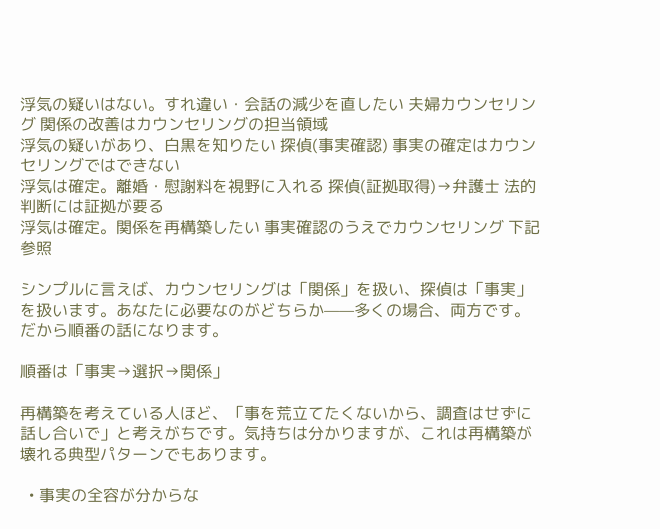浮気の疑いはない。すれ違い・会話の減少を直したい 夫婦カウンセリング 関係の改善はカウンセリングの担当領域
浮気の疑いがあり、白黒を知りたい 探偵(事実確認) 事実の確定はカウンセリングではできない
浮気は確定。離婚・慰謝料を視野に入れる 探偵(証拠取得)→弁護士 法的判断には証拠が要る
浮気は確定。関係を再構築したい 事実確認のうえでカウンセリング 下記参照

シンプルに言えば、カウンセリングは「関係」を扱い、探偵は「事実」を扱います。あなたに必要なのがどちらか——多くの場合、両方です。だから順番の話になります。

順番は「事実→選択→関係」

再構築を考えている人ほど、「事を荒立てたくないから、調査はせずに話し合いで」と考えがちです。気持ちは分かりますが、これは再構築が壊れる典型パターンでもあります。

  • 事実の全容が分からな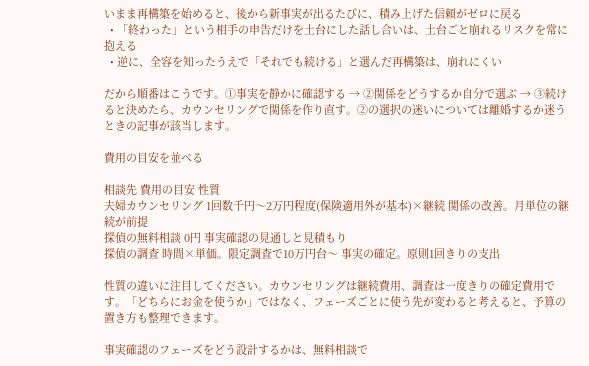いまま再構築を始めると、後から新事実が出るたびに、積み上げた信頼がゼロに戻る
  • 「終わった」という相手の申告だけを土台にした話し合いは、土台ごと崩れるリスクを常に抱える
  • 逆に、全容を知ったうえで「それでも続ける」と選んだ再構築は、崩れにくい

だから順番はこうです。①事実を静かに確認する → ②関係をどうするか自分で選ぶ → ③続けると決めたら、カウンセリングで関係を作り直す。②の選択の迷いについては離婚するか迷うときの記事が該当します。

費用の目安を並べる

相談先 費用の目安 性質
夫婦カウンセリング 1回数千円〜2万円程度(保険適用外が基本)×継続 関係の改善。月単位の継続が前提
探偵の無料相談 0円 事実確認の見通しと見積もり
探偵の調査 時間×単価。限定調査で10万円台〜 事実の確定。原則1回きりの支出

性質の違いに注目してください。カウンセリングは継続費用、調査は一度きりの確定費用です。「どちらにお金を使うか」ではなく、フェーズごとに使う先が変わると考えると、予算の置き方も整理できます。

事実確認のフェーズをどう設計するかは、無料相談で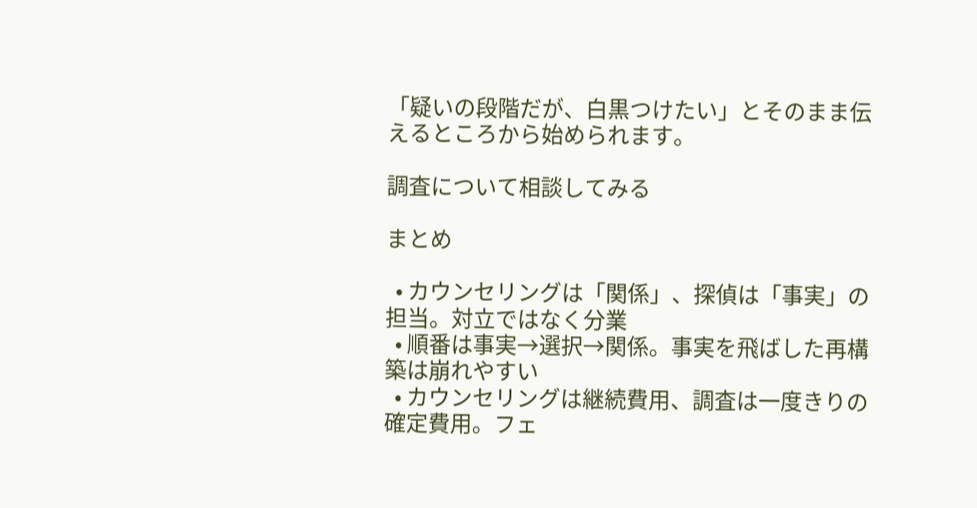「疑いの段階だが、白黒つけたい」とそのまま伝えるところから始められます。

調査について相談してみる

まとめ

  • カウンセリングは「関係」、探偵は「事実」の担当。対立ではなく分業
  • 順番は事実→選択→関係。事実を飛ばした再構築は崩れやすい
  • カウンセリングは継続費用、調査は一度きりの確定費用。フェ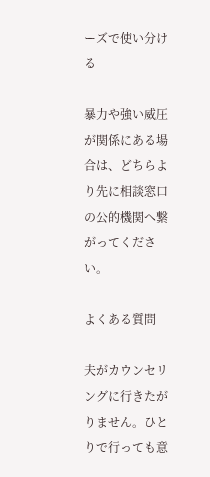ーズで使い分ける

暴力や強い威圧が関係にある場合は、どちらより先に相談窓口の公的機関へ繋がってください。

よくある質問

夫がカウンセリングに行きたがりません。ひとりで行っても意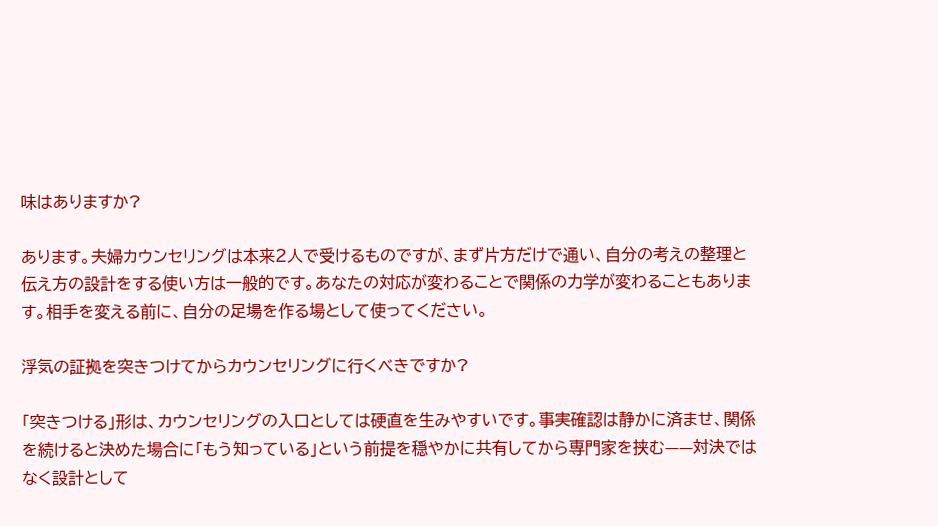味はありますか?

あります。夫婦カウンセリングは本来2人で受けるものですが、まず片方だけで通い、自分の考えの整理と伝え方の設計をする使い方は一般的です。あなたの対応が変わることで関係の力学が変わることもあります。相手を変える前に、自分の足場を作る場として使ってください。

浮気の証拠を突きつけてからカウンセリングに行くべきですか?

「突きつける」形は、カウンセリングの入口としては硬直を生みやすいです。事実確認は静かに済ませ、関係を続けると決めた場合に「もう知っている」という前提を穏やかに共有してから専門家を挟む——対決ではなく設計として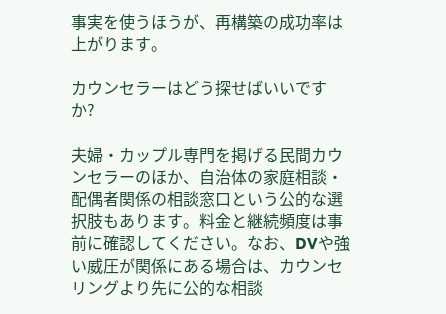事実を使うほうが、再構築の成功率は上がります。

カウンセラーはどう探せばいいですか?

夫婦・カップル専門を掲げる民間カウンセラーのほか、自治体の家庭相談・配偶者関係の相談窓口という公的な選択肢もあります。料金と継続頻度は事前に確認してください。なお、DVや強い威圧が関係にある場合は、カウンセリングより先に公的な相談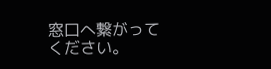窓口へ繋がってください。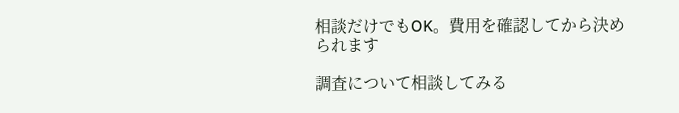相談だけでもOK。費用を確認してから決められます

調査について相談してみる